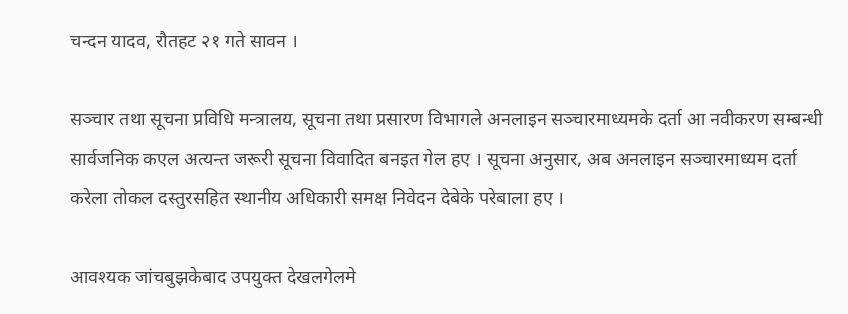चन्दन यादव, रौतहट २१ गते सावन ।

सञ्चार तथा सूचना प्रविधि मन्त्रालय, सूचना तथा प्रसारण विभागले अनलाइन सञ्चारमाध्यमके दर्ता आ नवीकरण सम्बन्धी सार्वजनिक कएल अत्यन्त जरूरी सूचना विवादित बनइत गेल हए । सूचना अनुसार, अब अनलाइन सञ्चारमाध्यम दर्ता करेला तोकल दस्तुरसहित स्थानीय अधिकारी समक्ष निवेदन देबेके परेबाला हए ।

आवश्यक जांचबुझकेबाद उपयुक्त देखलगेलमे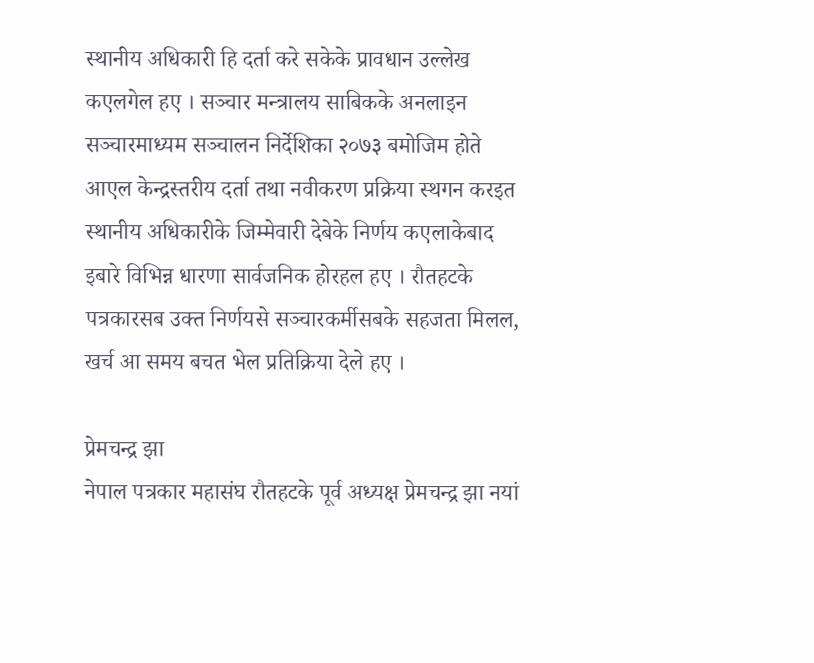स्थानीय अधिकारी हि दर्ता करे सकेके प्रावधान उल्लेख कएलगेल हए । सञ्चार मन्त्रालय साबिकके अनलाइन सञ्चारमाध्यम सञ्चालन निर्देशिका २०७३ बमोजिम होते आएल केन्द्रस्तरीय दर्ता तथा नवीकरण प्रक्रिया स्थगन करइत स्थानीय अधिकारीके जिम्मेवारी देबेके निर्णय कएलाकेबाद इबारे विभिन्न धारणा सार्वजनिक होरहल हए । रौतहटके पत्रकारसब उक्त निर्णयसे सञ्चारकर्मीसबके सहजता मिलल, खर्च आ समय बचत भेल प्रतिक्रिया देले हए ।

प्रेमचन्द्र झा
नेपाल पत्रकार महासंघ रौतहटके पूर्व अध्यक्ष प्रेमचन्द्र झा नयां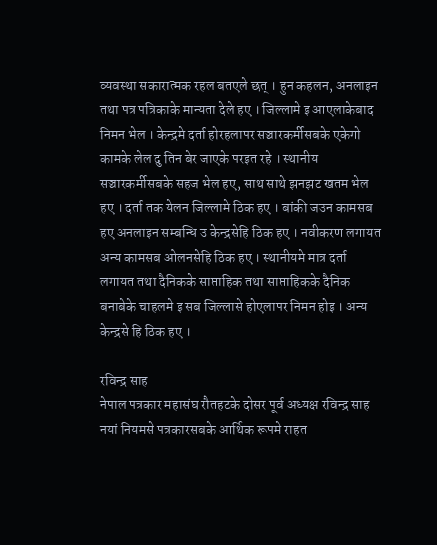व्यवस्था सकारात्मक रहल बतएले छत् । हुन कहलन, अनलाइन तथा पत्र पत्रिकाके मान्यता देले हए । जिल्लामे इ आएलाकेबाद निमन भेल । केन्द्रमे दर्ता होरहलापर सञ्चारकर्मीसबके एकेगो कामके लेल दु तिन बेर जाएके परइत रहे । स्थानीय सञ्चारकर्मीसबके सहज भेल हए, साथ साथे झनझट खतम भेल हए । दर्ता तक येलन जिल्लामे ठिक हए । बांकी जउन कामसब हए अनलाइन सम्बन्धि उ केन्द्रसेहि ठिक हए । नवीकरण लगायत अन्य कामसब ओलनसेहि ठिक हए । स्थानीयमे मात्र दर्ता लगायत तथा दैनिकके साप्ताहिक तथा साप्ताहिकके दैनिक बनाबेके चाहलमे इ सब जिल्लासे होएलापर निमन होइ । अन्य केन्द्रसे हि ठिक हए ।

रविन्द्र साह
नेपाल पत्रकार महासंघ रौतहटके दोसर पूर्व अध्यक्ष रविन्द्र साह नयां नियमसे पत्रकारसबके आर्थिक रूपमे राहत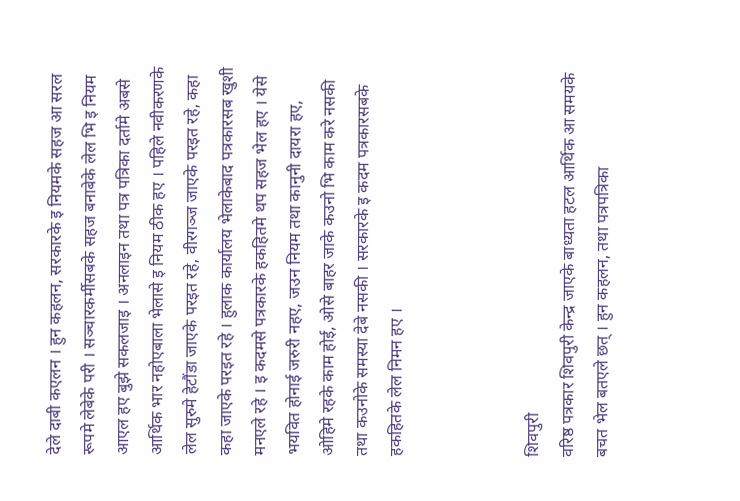देले दाबी कएलन । हुन कहलन, सरकारके इ नियमके सहज आ सरल रूपमे लेबेके परी । सञ्चारकर्मीसबके सहज बनाबेके लेल भि इ नियम आएल हए बुझे सकलजाइ । अनलाइन तथा पत्र पत्रिका दर्तामे अबसे आर्थिक भार नहोएबाला भेलासे इ नियम ठीक हए । पहिले नवीकरणके लेल सुरुमे हेटौंडा जाएके परइत रहे, वीरगञ्ज जाएके परइत रहे, कहा कहा जाएके परइत रहे । हुलाक कार्यालय भेलाकेबाद पत्रकारसब खुशी मनएले रहे । इ कदमसे पत्रकारके हकहितमे थप सहज भेल हए । येसे भयवित होनाई जरुरी नहए, जउन नियम तथा कानुनी दायरा हए, ओहिमे रहके काम होई, ओसे बाहर जाके कउनो भि काम करे नसकी तथा कउनोके समस्या देबे नसकी । सरकारके इ कदम पत्रकारसबके हकहितके लेल निमन हए ।



शिवपुरी
वरिष्ठ पत्रकार शिवपुरी केन्द्र जाएके बाध्यता हटल आर्थिक आ समयके बचत भेल बतएले छत् । हुन कहलन, तथा पत्रपत्रिका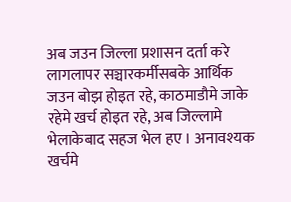अब जउन जिल्ला प्रशासन दर्ता करे लागलापर सञ्चारकर्मीसबके आर्थिक जउन बोझ होइत रहे, काठमाडौमे जाके रहेमे खर्च होइत रहे, अब जिल्लामे भेलाकेबाद सहज भेल हए । अनावश्यक खर्चमे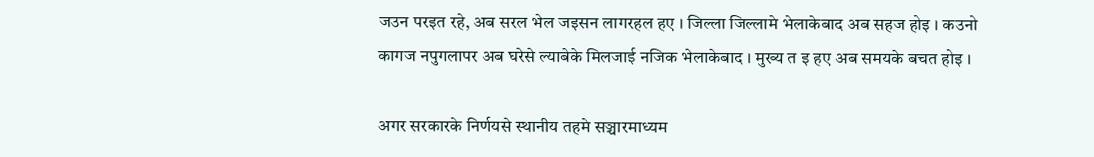जउन परइत रहे, अब सरल भेल जइसन लागरहल हए । जिल्ला जिल्लामे भेलाकेबाद अब सहज होइ । कउनो कागज नपुगलापर अब घरेसे ल्याबेके मिलजाई नजिक भेलाकेबाद । मुख्य त इ हए अब समयके बचत होइ ।

अगर सरकारके निर्णयसे स्थानीय तहमे सञ्चारमाध्यम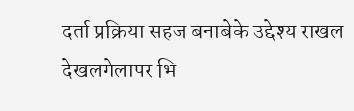दर्ता प्रक्रिया सहज बनाबेके उद्देश्य राखल देखलगेलापर भि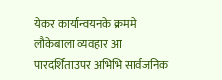येकर कार्यान्वयनके क्रममे लौकेबाला व्यवहार आ पारदर्शिताउपर अभिभि सार्वजनिक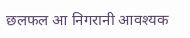छलफल आ निगरानी आवश्यक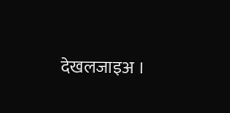देखलजाइअ ।